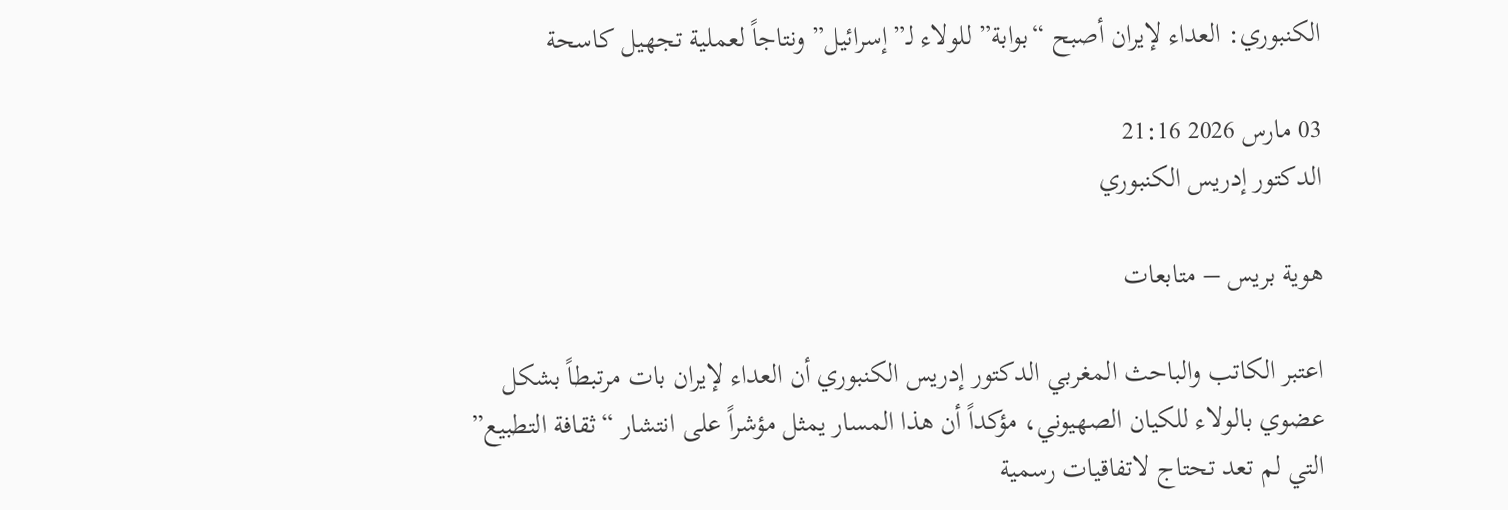الكنبوري: العداء لإيران أصبح “بوابة” للولاء لـ”إسرائيل” ونتاجاً لعملية تجهيل كاسحة

03 مارس 2026 21:16
الدكتور إدريس الكنبوري

هوية بريس – متابعات

اعتبر الكاتب والباحث المغربي الدكتور إدريس الكنبوري أن العداء لإيران بات مرتبطاً بشكل عضوي بالولاء للكيان الصهيوني، مؤكداً أن هذا المسار يمثل مؤشراً على انتشار “ثقافة التطبيع” التي لم تعد تحتاج لاتفاقيات رسمية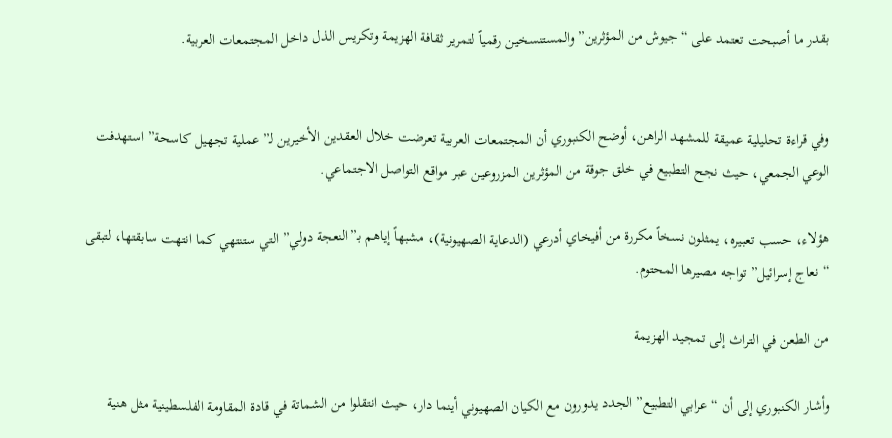بقدر ما أصبحت تعتمد على “جيوش من المؤثرين” والمستنسخين رقمياً لتمرير ثقافة الهزيمة وتكريس الذل داخل المجتمعات العربية.


وفي قراءة تحليلية عميقة للمشهد الراهن، أوضح الكنبوري أن المجتمعات العربية تعرضت خلال العقدين الأخيرين لـ”عملية تجهيل كاسحة” استهدفت الوعي الجمعي، حيث نجح التطبيع في خلق جوقة من المؤثرين المزروعين عبر مواقع التواصل الاجتماعي.

هؤلاء، حسب تعبيره، يمثلون نسخاً مكررة من أفيخاي أدرعي (الدعاية الصهيونية)، مشبهاً إياهم بـ”النعجة دولي” التي ستنتهي كما انتهت سابقتها، لتبقى “نعاج إسرائيل” تواجه مصيرها المحتوم.

من الطعن في التراث إلى تمجيد الهزيمة

وأشار الكنبوري إلى أن “عرابي التطبيع” الجدد يدورون مع الكيان الصهيوني أينما دار، حيث انتقلوا من الشماتة في قادة المقاومة الفلسطينية مثل هنية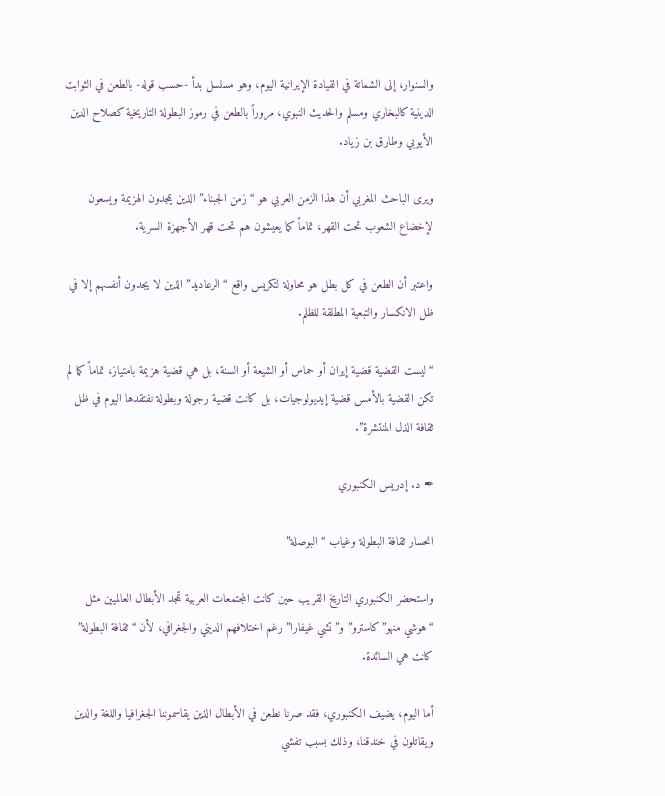والسنوار، إلى الشماتة في القيادة الإيرانية اليوم، وهو مسلسل بدأ -حسب قوله- بالطعن في الثوابت الدينية كالبخاري ومسلم والحديث النبوي، مروراً بالطعن في رموز البطولة التاريخية كصلاح الدين الأيوبي وطارق بن زياد.

ويرى الباحث المغربي أن هذا الزمن العربي هو “زمن الجبناء” الذين يمجدون الهزيمة ويسعون لإخضاع الشعوب تحت القهر، تماماً كما يعيشون هم تحت قهر الأجهزة السرية.

واعتبر أن الطعن في كل بطل هو محاولة لتكريس واقع “الرعاديد” الذين لا يجدون أنفسهم إلا في ظل الانكسار والتبعية المطلقة للظلم.

“ليست القضية قضية إيران أو حماس أو الشيعة أو السنة، بل هي قضية هزيمة بامتياز، تماماً كما لم تكن القضية بالأمس قضية إيديولوجيات، بل كانت قضية رجولة وبطولة نفتقدها اليوم في ظل ثقافة الذل المنتشرة”.

✒ د. إدريس الكنبوري

انحسار ثقافة البطولة وغياب “البوصلة”

واستحضر الكنبوري التاريخ القريب حين كانت المجتمعات العربية تمجد الأبطال العالميين مثل “هوشي منهو”كاسترو” و”تشي غيفارا” رغم اختلافهم الديني والجغرافي، لأن “ثقافة البطولة” كانت هي السائدة.

أما اليوم، يضيف الكنبوري، فقد صرنا نطعن في الأبطال الذين يقاسموننا الجغرافيا واللغة والدين ويقاتلون في خندقنا، وذلك بسبب تفشي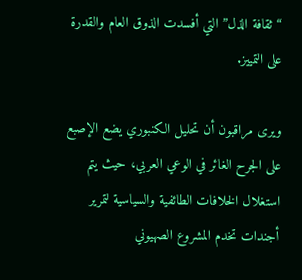“ثقافة الذل” التي أفسدت الذوق العام والقدرة على التمييز.

ويرى مراقبون أن تحليل الكنبوري يضع الإصبع على الجرح الغائر في الوعي العربي، حيث يتم استغلال الخلافات الطائفية والسياسية لتمرير أجندات تخدم المشروع الصهيوني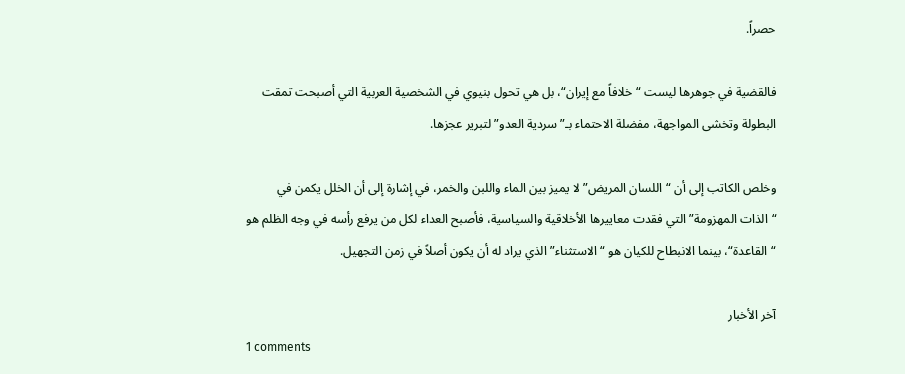حصراً.

فالقضية في جوهرها ليست “خلافاً مع إيران“، بل هي تحول بنيوي في الشخصية العربية التي أصبحت تمقت البطولة وتخشى المواجهة، مفضلة الاحتماء بـ”سردية العدو” لتبرير عجزها.

وخلص الكاتب إلى أن “اللسان المريض” لا يميز بين الماء واللبن والخمر، في إشارة إلى أن الخلل يكمن في “الذات المهزومة” التي فقدت معاييرها الأخلاقية والسياسية، فأصبح العداء لكل من يرفع رأسه في وجه الظلم هو “القاعدة“، بينما الانبطاح للكيان هو “الاستثناء” الذي يراد له أن يكون أصلاً في زمن التجهيل.

آخر الأخبار
1 comments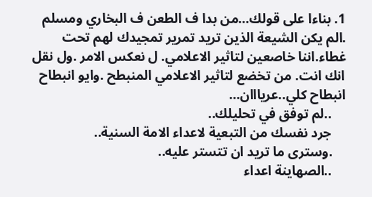1. بناءا على قولك…من بدا ف الطعن ف البخاري ومسلم .الم يكن الشيعة الذين تريد تمرير تمجيدك لهم تحت غطاء.اننا خاصعين لتاثير الاعلامي. ل نعكس الامر .ول نقل انك انت. من تخضع لتاثير الاعلامي المنبطح .وايو انبطاح انبطاح كلي..عريااان…
    ..لم توفق في تحليلك..
    جرد نفسك من التبعية لاعداء الامة السنية..
    .وسترى ما تريد ان تتستر عليه..
    ..الصهاينة اعداء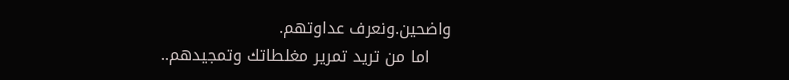واضحين.ونعرف عداوتهم.
    اما من تريد تمرير مغلطاتك وتمجيدهم..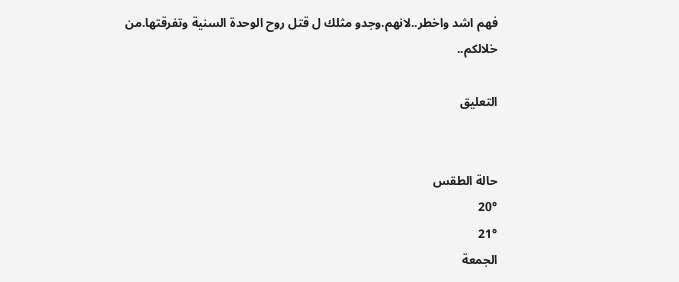فهم اشد واخطر..لانهم.وجدو مثلك ل قتل روح الوحدة السنية وتفرقتها.من خلالكم..

التعليق


حالة الطقس
20°
21°
الجمعة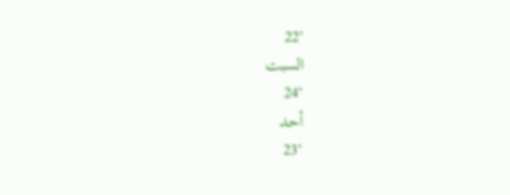22°
السبت
24°
أحد
23°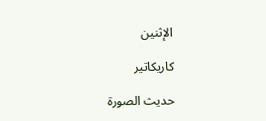الإثنين

كاريكاتير

حديث الصورة